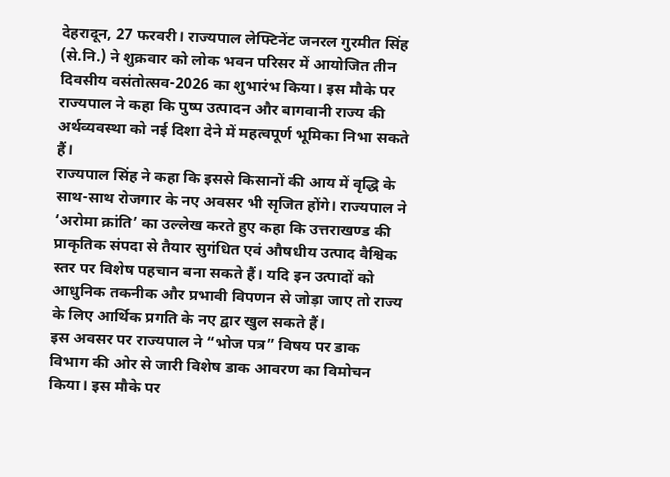देहरादून, 27 फरवरी। राज्यपाल लेफ्टिनेंट जनरल गुरमीत सिंह (से.नि.) ने शुक्रवार को लोक भवन परिसर में आयोजित तीन दिवसीय वसंतोत्सव-2026 का शुभारंभ किया। इस मौके पर राज्यपाल ने कहा कि पुष्प उत्पादन और बागवानी राज्य की अर्थव्यवस्था को नई दिशा देने में महत्वपूर्ण भूमिका निभा सकते हैं।
राज्यपाल सिंह ने कहा कि इससे किसानों की आय में वृद्धि के साथ-साथ रोजगार के नए अवसर भी सृजित होंगे। राज्यपाल ने ‘अरोमा क्रांति’ का उल्लेख करते हुए कहा कि उत्तराखण्ड की प्राकृतिक संपदा से तैयार सुगंधित एवं औषधीय उत्पाद वैश्विक स्तर पर विशेष पहचान बना सकते हैं। यदि इन उत्पादों को आधुनिक तकनीक और प्रभावी विपणन से जोड़ा जाए तो राज्य के लिए आर्थिक प्रगति के नए द्वार खुल सकते हैं।
इस अवसर पर राज्यपाल ने “भोज पत्र” विषय पर डाक विभाग की ओर से जारी विशेष डाक आवरण का विमोचन किया। इस मौके पर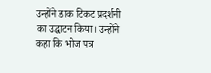उन्होंने डाक टिकट प्रदर्शनी का उद्घाटन किया। उन्होंने कहा कि भोज पत्र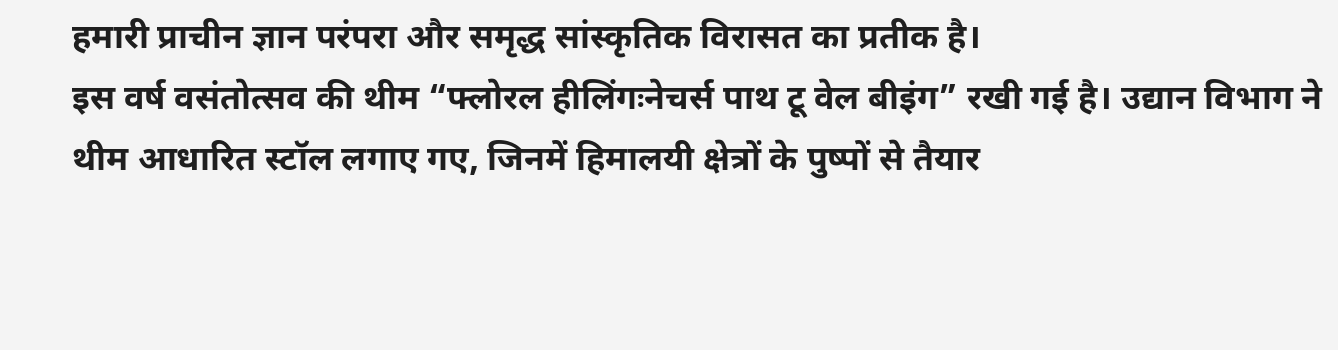हमारी प्राचीन ज्ञान परंपरा और समृद्ध सांस्कृतिक विरासत का प्रतीक है।
इस वर्ष वसंतोत्सव की थीम “फ्लोरल हीलिंगःनेचर्स पाथ टू वेल बीइंग” रखी गई है। उद्यान विभाग ने थीम आधारित स्टॉल लगाए गए, जिनमें हिमालयी क्षेत्रों के पुष्पों से तैयार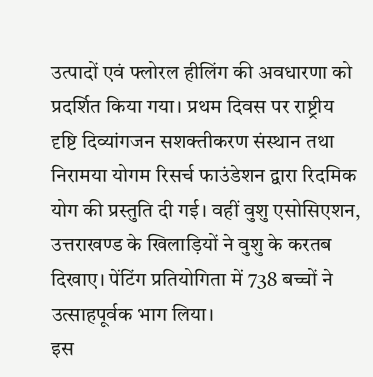उत्पादों एवं फ्लोरल हीलिंग की अवधारणा को प्रदर्शित किया गया। प्रथम दिवस पर राष्ट्रीय दृष्टि दिव्यांगजन सशक्तीकरण संस्थान तथा निरामया योगम रिसर्च फाउंडेशन द्वारा रिदमिक योग की प्रस्तुति दी गई। वहीं वुशु एसोसिएशन, उत्तराखण्ड के खिलाड़ियों ने वुशु के करतब दिखाए। पेंटिंग प्रतियोगिता में 738 बच्चों ने उत्साहपूर्वक भाग लिया।
इस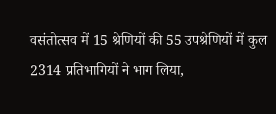वसंतोत्सव में 15 श्रेणियों की 55 उपश्रेणियों में कुल 2314 प्रतिभागियों ने भाग लिया,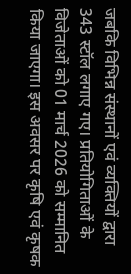जबकि विभिन्न संस्थानों एवं व्यक्तियों द्वारा 343 स्टॉल लगाए गए। प्रतियोगिताओं के विजेताओं को 01 मार्च 2026 को सम्मानित किया जाएगा। इस अवसर पर कृषि एवं कृषक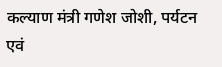कल्याण मंत्री गणेश जोशी, पर्यटन एवं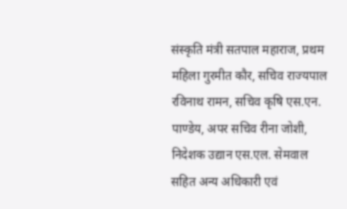संस्कृति मंत्री सतपाल महाराज, प्रथम महिला गुरमीत कौर, सचिव राज्यपाल रविनाथ रामन, सचिव कृषि एस.एन. पाण्डेय, अपर सचिव रीना जोशी, निदेशक उद्यान एस.एल. सेमवाल सहित अन्य अधिकारी एवं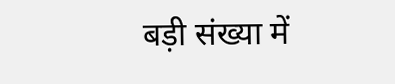बड़ी संख्या में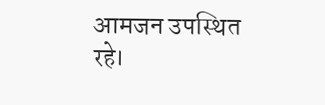आमजन उपस्थित रहे।